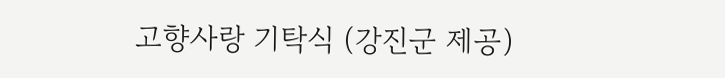고향사랑 기탁식 (강진군 제공)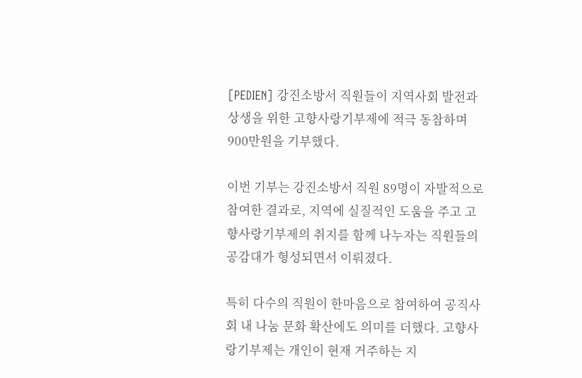[PEDIEN] 강진소방서 직원들이 지역사회 발전과 상생을 위한 고향사랑기부제에 적극 동참하며 900만원을 기부했다.

이번 기부는 강진소방서 직원 89명이 자발적으로 참여한 결과로, 지역에 실질적인 도움을 주고 고향사랑기부제의 취지를 함께 나누자는 직원들의 공감대가 형성되면서 이뤄졌다.

특히 다수의 직원이 한마음으로 참여하여 공직사회 내 나눔 문화 확산에도 의미를 더했다. 고향사랑기부제는 개인이 현재 거주하는 지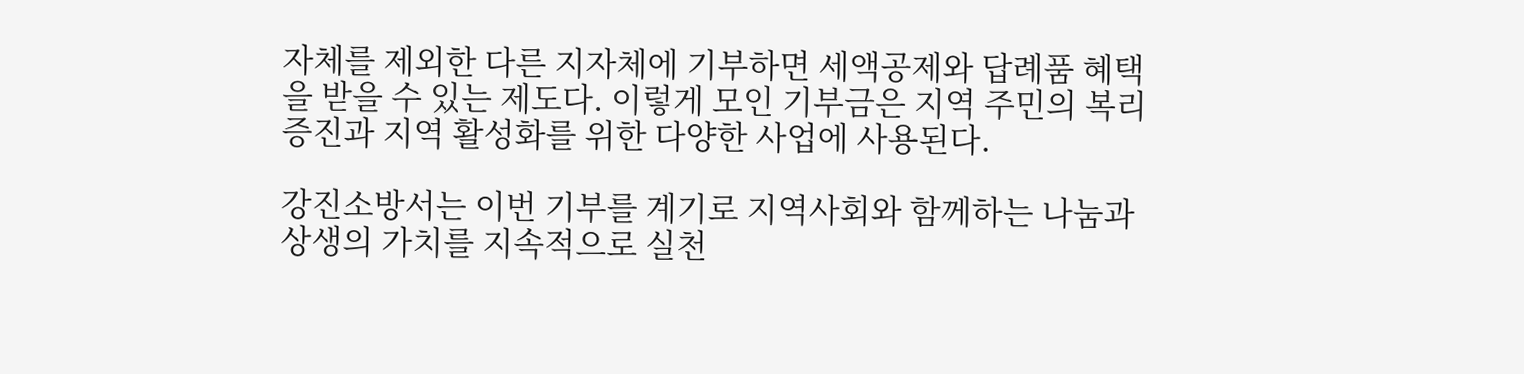자체를 제외한 다른 지자체에 기부하면 세액공제와 답례품 혜택을 받을 수 있는 제도다. 이렇게 모인 기부금은 지역 주민의 복리 증진과 지역 활성화를 위한 다양한 사업에 사용된다.

강진소방서는 이번 기부를 계기로 지역사회와 함께하는 나눔과 상생의 가치를 지속적으로 실천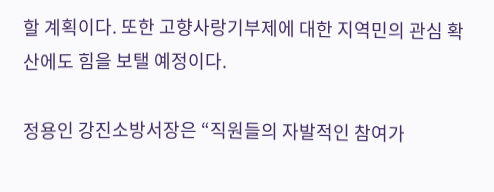할 계획이다. 또한 고향사랑기부제에 대한 지역민의 관심 확산에도 힘을 보탤 예정이다.

정용인 강진소방서장은 “직원들의 자발적인 참여가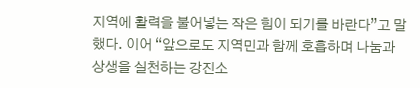지역에 활력을 불어넣는 작은 힘이 되기를 바란다”고 말했다. 이어 “앞으로도 지역민과 함께 호흡하며 나눔과 상생을 실천하는 강진소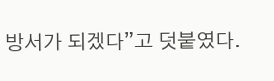방서가 되겠다”고 덧붙였다.